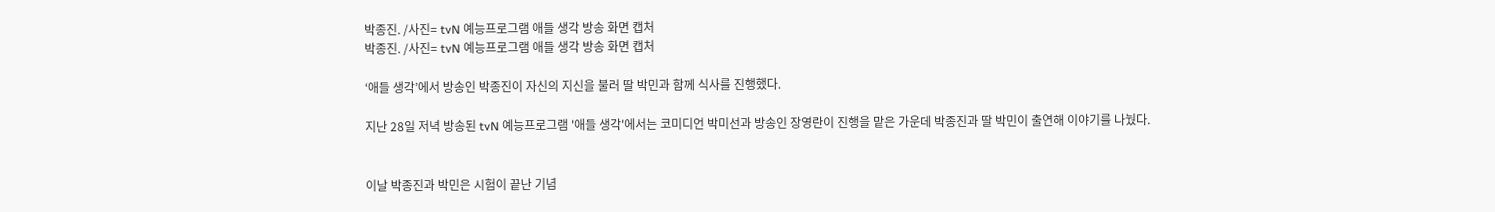박종진. /사진= tvN 예능프로그램 애들 생각 방송 화면 캡처
박종진. /사진= tvN 예능프로그램 애들 생각 방송 화면 캡처

‘애들 생각’에서 방송인 박종진이 자신의 지신을 불러 딸 박민과 함께 식사를 진행했다.

지난 28일 저녁 방송된 tvN 예능프로그램 '애들 생각'에서는 코미디언 박미선과 방송인 장영란이 진행을 맡은 가운데 박종진과 딸 박민이 출연해 이야기를 나눴다.


이날 박종진과 박민은 시험이 끝난 기념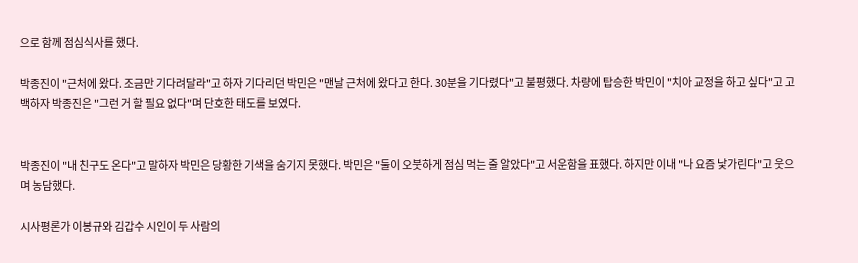으로 함께 점심식사를 했다.

박종진이 "근처에 왔다. 조금만 기다려달라"고 하자 기다리던 박민은 "맨날 근처에 왔다고 한다. 30분을 기다렸다"고 불평했다. 차량에 탑승한 박민이 "치아 교정을 하고 싶다"고 고백하자 박종진은 "그런 거 할 필요 없다"며 단호한 태도를 보였다.


박종진이 "내 친구도 온다"고 말하자 박민은 당황한 기색을 숨기지 못했다. 박민은 "둘이 오붓하게 점심 먹는 줄 알았다"고 서운함을 표했다. 하지만 이내 "나 요즘 낯가린다"고 웃으며 농담했다.

시사평론가 이봉규와 김갑수 시인이 두 사람의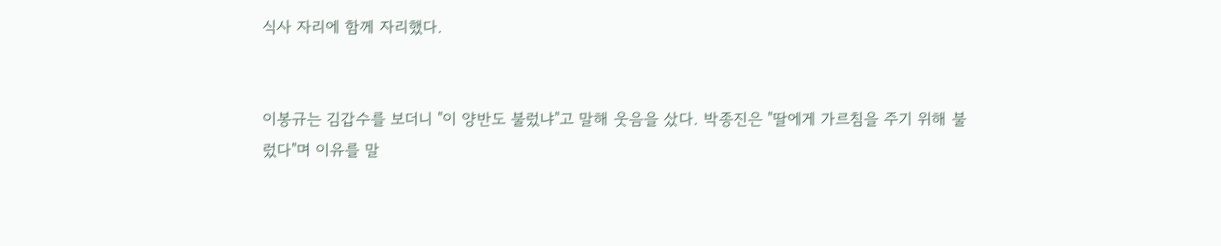식사 자리에 함께 자리했다.


이봉규는 김갑수를 보더니 "이 양반도 불렀냐"고 말해 웃음을 샀다. 박종진은 "딸에게 가르침을 주기 위해 불렀다"며 이유를 말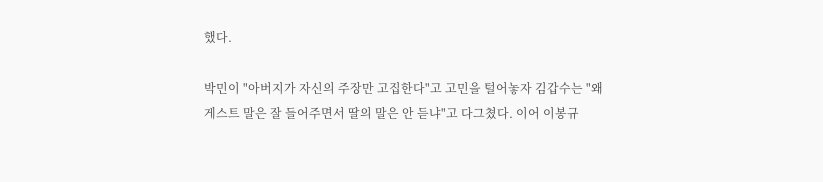했다.

박민이 "아버지가 자신의 주장만 고집한다"고 고민을 털어놓자 김갑수는 "왜 게스트 말은 잘 들어주면서 딸의 말은 안 듣냐"고 다그쳤다. 이어 이봉규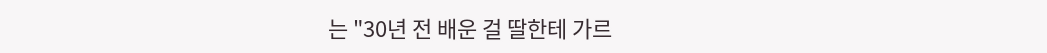는 "30년 전 배운 걸 딸한테 가르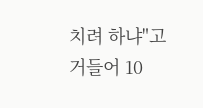치려 하냐"고 거들어 10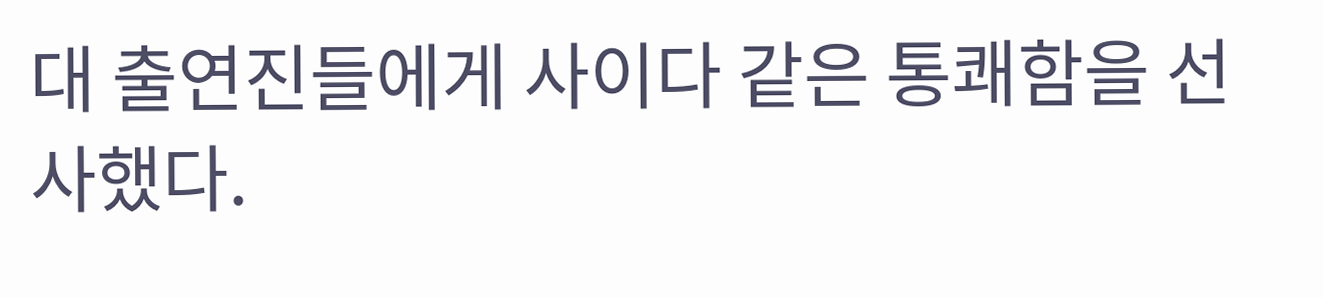대 출연진들에게 사이다 같은 통쾌함을 선사했다.